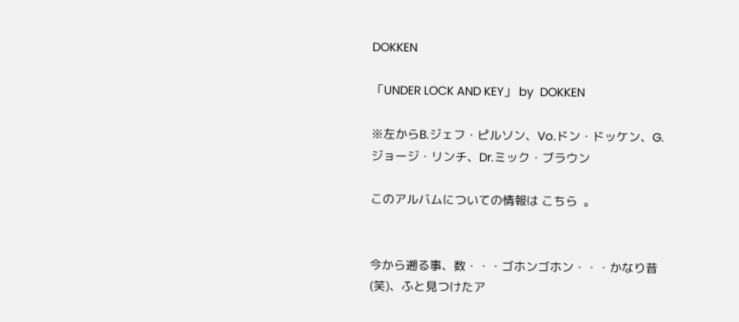DOKKEN

「UNDER LOCK AND KEY」 by  DOKKEN

※左からB.ジェフ・ピルソン、Vo.ドン・ドッケン、G.ジョージ・リンチ、Dr.ミック・ブラウン

このアルバムについての情報は こちら  。


今から遡る事、数・・・ゴホンゴホン・・・かなり昔(笑)、ふと見つけたア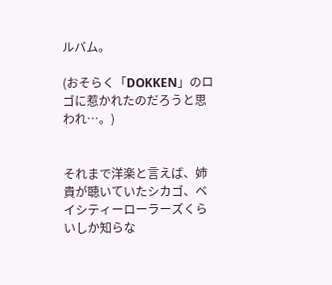ルバム。

(おそらく「DOKKEN」のロゴに惹かれたのだろうと思われ…。)


それまで洋楽と言えば、姉貴が聴いていたシカゴ、ベイシティーローラーズくらいしか知らな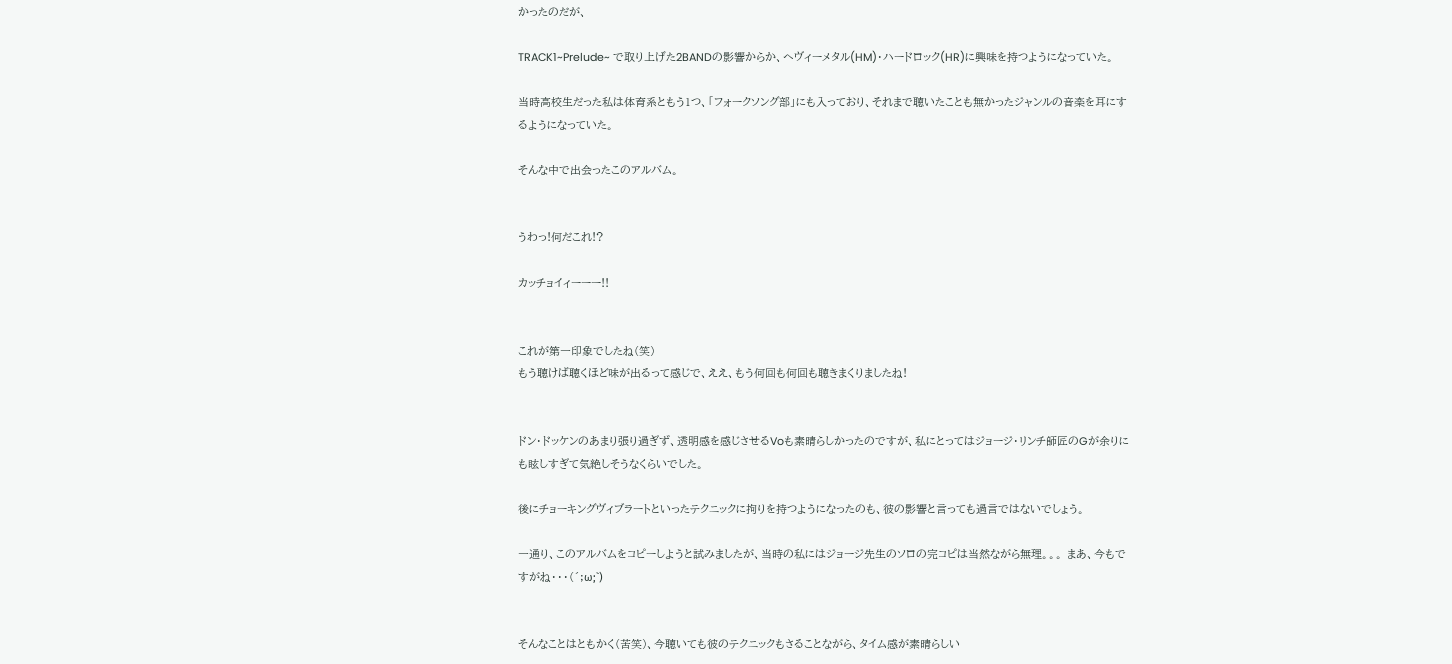かったのだが、

TRACK1~Prelude~ で取り上げた2BANDの影響からか、ヘヴィーメタル(HM)・ハードロック(HR)に興味を持つようになっていた。

当時高校生だった私は体育系ともう1つ、「フォークソング部」にも入っており、それまで聴いたことも無かったジャンルの音楽を耳にするようになっていた。

そんな中で出会ったこのアルバム。


うわっ!何だこれ!?

カッチョイィーーー!!


これが第一印象でしたね(笑)
もう聴けば聴くほど味が出るって感じで、ええ、もう何回も何回も聴きまくりましたね!


ドン・ドッケンのあまり張り過ぎず、透明感を感じさせるVoも素晴らしかったのですが、私にとってはジョージ・リンチ師匠のGが余りにも眩しすぎて気絶しそうなくらいでした。

後にチョーキングヴィブラートといったテクニックに拘りを持つようになったのも、彼の影響と言っても過言ではないでしょう。

一通り、このアルバムをコピーしようと試みましたが、当時の私にはジョージ先生のソロの完コピは当然ながら無理。。。 まあ、今もですがね・・・(´;ω;`)


そんなことはともかく(苦笑)、今聴いても彼のテクニックもさることながら、タイム感が素晴らしい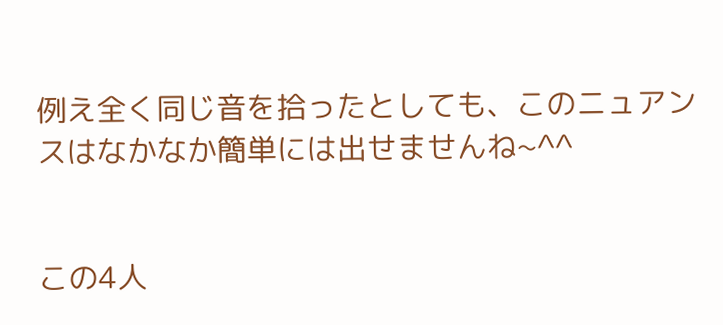例え全く同じ音を拾ったとしても、このニュアンスはなかなか簡単には出せませんね~^^


この4人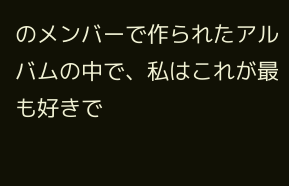のメンバーで作られたアルバムの中で、私はこれが最も好きで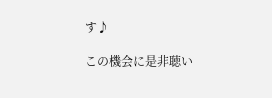す♪

この機会に是非聴い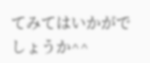てみてはいかがでしょうか^^